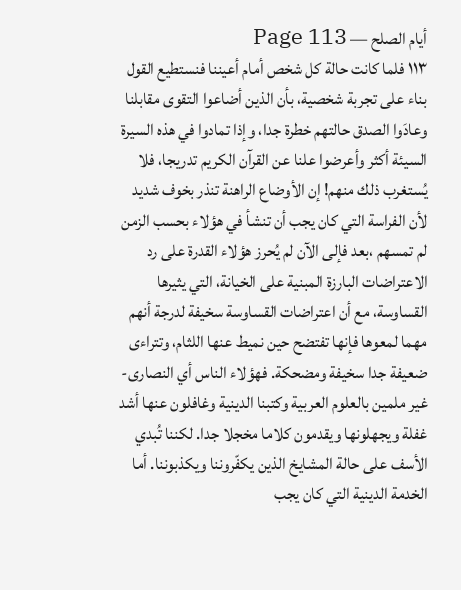أيام الصلح — Page 113
۱۱۳ فلما كانت حالة كل شخص أمام أعيننا فنستطيع القول بناء على تجربة شخصية، بأن الذين أضاعوا التقوى مقابلنا وعادَوا الصدق حالتهم خطرة جدا، وإذا تمادوا في هذه السيرة السيئة أكثر وأعرضوا علنا عن القرآن الكريم تدريجا، فلا يُستغرب ذلك منهم! إن الأوضاع الراهنة تنذر بخوف شديد لأن الفراسة التي كان يجب أن تنشأ في هؤلاء بحسب الزمن لم تمسهم ،بعد فإلى الآن لم يُحرز هؤلاء القدرة على رد الاعتراضات البارزة المبنية على الخيانة، التي يثيرها القساوسة، مع أن اعتراضات القساوسة سخيفة لدرجة أنهم مهما لمعوها فإنها تفتضح حين نميط عنها اللثام، وتتراءى ضعيفة جدا سخيفة ومضحكة. فهؤلاء الناس أي النصارى- غير ملمين بالعلوم العربية وكتبنا الدينية وغافلون عنها أشد غفلة ويجهلونها ويقدمون كلاما مخجلا جدا. لكننا تُبدي الأسف على حالة المشايخ الذين يكفّروننا ويكذبوننا. أما الخدمة الدينية التي كان يجب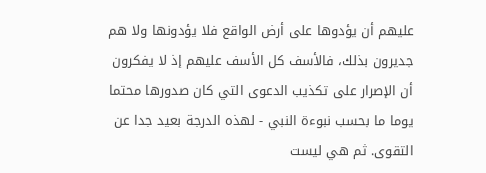عليهم أن يؤدوها على أرض الواقع فلا يؤدونها ولا هم جديرون بذلك، فالأسف كل الأسف عليهم إذ لا يفكرون أن الإصرار على تكذيب الدعوى التي كان صدورها محتما يوما ما بحسب نبوءة النبي - لهذه الدرجة بعيد جدا عن التقوى. ثم هي ليست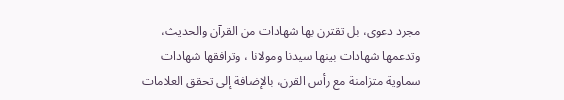مجرد دعوى، بل تقترن بها شهادات من القرآن والحديث، وتدعمها شهادات بينها سيدنا ومولانا ، وترافقها شهادات سماوية متزامنة مع رأس القرن، بالإضافة إلى تحقق العلامات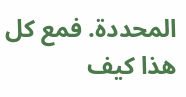المحددة. فمع كل هذا كيف